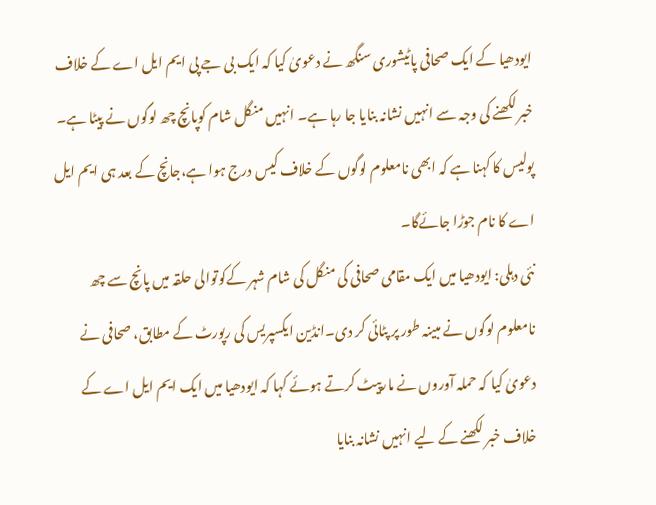ایودھیا کے ایک صحافی پاٹیشوری سنگھ نے دعویٰ کیا کہ ایک بی جے پی ایم ایل اے کے خلاف خبر لکھنے کی وجہ سے انہیں نشانہ بنایا جا رہا ہے۔ انہیں منگل شام کوپانچ چھ لوگوں نے پیٹا ہے۔ پولیس کا کہنا ہے کہ ابھی نامعلوم لوگوں کے خلاف کیس درج ہوا ہے،جانچ کے بعد ہی ایم ایل اے کا نام جوڑا جائےگا۔
نئی دہلی: ایودھیا میں ایک مقامی صحافی کی منگل کی شام شہر کےکوتوالی حلقہ میں پانچ سے چھ نامعلوم لوگوں نے مبینہ طور پر پٹائی کر دی۔انڈین ایکسپریس کی رپورٹ کے مطابق، صحافی نے دعویٰ کیا کہ حملہ آوروں نے مارپیٹ کرتے ہوئے کہا کہ ایودھیا میں ایک ایم ایل اے کے خلاف خبر لکھنے کے لیے انہیں نشانہ بنایا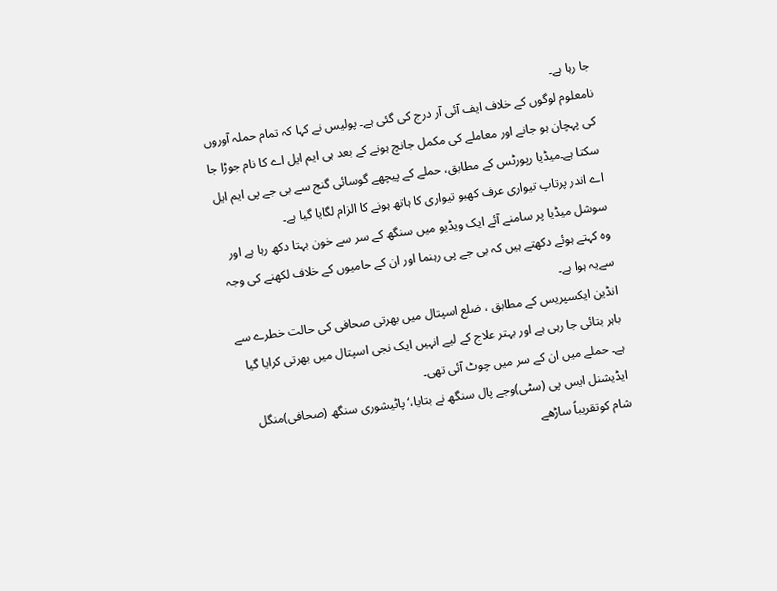جا رہا ہے۔
نامعلوم لوگوں کے خلاف ایف آئی آر درج کی گئی ہے۔ پولیس نے کہا کہ تمام حملہ آوروں کی پہچان ہو جانے اور معاملے کی مکمل جانچ ہونے کے بعد ہی ایم ایل اے کا نام جوڑا جا سکتا ہے۔میڈیا رپورٹس کے مطابق، حملے کے پیچھے گوسائی گنج سے بی جے پی ایم ایل اے اندر پرتاپ تیواری عرف کھبو تیواری کا ہاتھ ہونے کا الزام لگایا گیا ہے۔
سوشل میڈیا پر سامنے آئے ایک ویڈیو میں سنگھ کے سر سے خون بہتا دکھ رہا ہے اور وہ کہتے ہوئے دکھتے ہیں کہ بی جے پی رہنما اور ان کے حامیوں کے خلاف لکھنے کی وجہ سےیہ ہوا ہے۔
انڈین ایکسپریس کے مطابق ، ضلع اسپتال میں بھرتی صحافی کی حالت خطرے سے باہر بتائی جا رہی ہے اور بہتر علاج کے لیے انہیں ایک نجی اسپتال میں بھرتی کرایا گیا ہے۔ حملے میں ان کے سر میں چوٹ آئی تھی۔
ایڈیشنل ایس پی (سٹی)وجے پال سنگھ نے بتایا،‘پاٹیشوری سنگھ (صحافی)منگل شام کوتقریباً ساڑھے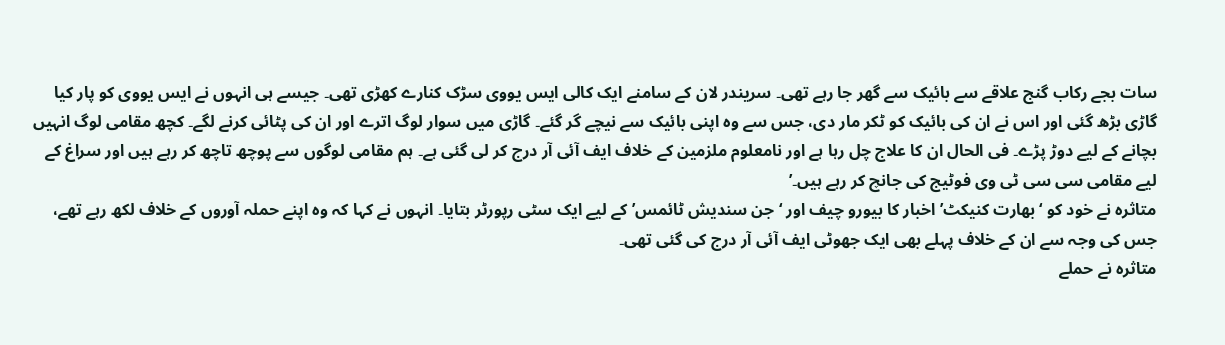سات بجے رکاب گنج علاقے سے بائیک سے گھر جا رہے تھی۔ سریندر لان کے سامنے ایک کالی ایس یووی سڑک کنارے کھڑی تھی۔ جیسے ہی انہوں نے ایس یووی کو پار کیا گاڑی بڑھ گئی اور اس نے ان کی بائیک کو ٹکر مار دی، جس سے وہ اپنی بائیک سے نیچے گر گئے۔ گاڑی میں سوار لوگ اترے اور ان کی پٹائی کرنے لگے۔ کچھ مقامی لوگ انہیں بچانے کے لیے دوڑ پڑے۔ فی الحال ان کا علاج چل رہا ہے اور نامعلوم ملزمین کے خلاف ایف آئی آر درج کر لی گئی ہے۔ ہم مقامی لوگوں سے پوچھ تاچھ کر رہے ہیں اور سراغ کے لیے مقامی سی سی ٹی وی فوٹیج کی جانچ کر رہے ہیں۔’
متاثرہ نے خود کو ‘بھارت کنیکٹ’ اخبار کا بیورو چیف اور ‘جن سندیش ٹائمس’کے لیے ایک سٹی رپورٹر بتایا۔ انہوں نے کہا کہ وہ اپنے حملہ آوروں کے خلاف لکھ رہے تھے، جس کی وجہ سے ان کے خلاف پہلے بھی ایک جھوٹی ایف آئی آر درج کی گئی تھی۔
متاثرہ نے حملے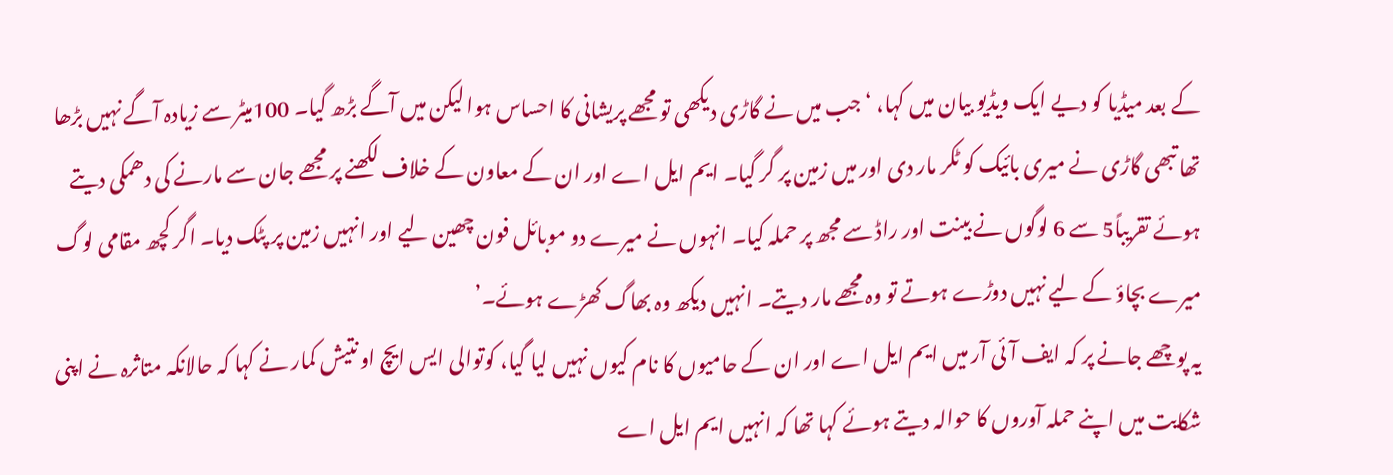کے بعد میڈیا کو دیے ایک ویڈیو بیان میں کہا، ‘جب میں نے گاڑی دیکھی تو مجھے پریشانی کا احساس ہوا لیکن میں آگے بڑھ گیا۔ 100میٹر سے زیادہ آگے نہیں بڑھا تھا تبھی گاڑی نے میری بائیک کو ٹکر مار دی اور میں زمین پر گر گیا۔ ایم ایل اے اور ان کے معاون کے خلاف لکھنے پر مجھے جان سے مارنے کی دھمکی دیتے ہوئے تقریباً5 سے 6 لوگوں نے بینت اور راڈ سے مجھ پر حملہ کیا۔ انہوں نے میرے دو موبائل فون چھین لیے اور انہیں زمین پر پٹک دیا۔ اگر کچھ مقامی لوگ میرے بچاؤ کے لیے نہیں دوڑے ہوتے تو وہ مجھے مار دیتے۔ انہیں دیکھ وہ بھاگ کھڑے ہوئے۔’
یہ پوچھے جانے پر کہ ایف آئی آر میں ایم ایل اے اور ان کے حامیوں کا نام کیوں نہیں لیا گیا، کوتوالی ایس ایچ او نتیش کمار نے کہا کہ حالانکہ متاثرہ نے اپنی شکایت میں اپنے حملہ آوروں کا حوالہ دیتے ہوئے کہا تھا کہ انہیں ایم ایل اے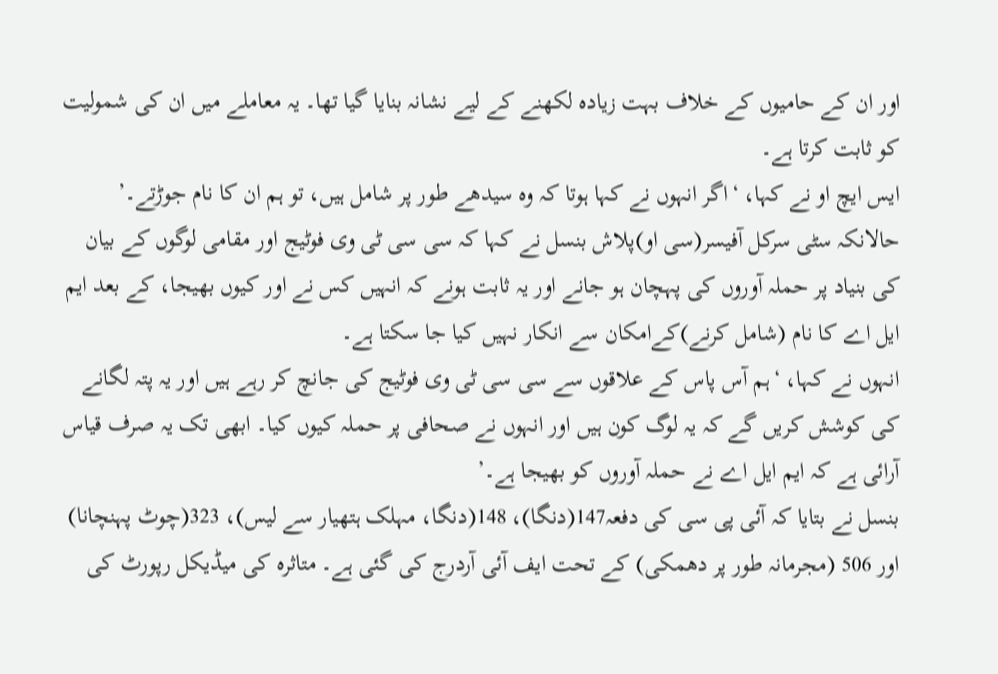اور ان کے حامیوں کے خلاف بہت زیادہ لکھنے کے لیے نشانہ بنایا گیا تھا۔ یہ معاملے میں ان کی شمولیت کو ثابت کرتا ہے۔
ایس ایچ او نے کہا، ‘اگر انہوں نے کہا ہوتا کہ وہ سیدھے طور پر شامل ہیں، تو ہم ان کا نام جوڑتے۔’
حالانکہ سٹی سرکل آفیسر(سی او)پلاش بنسل نے کہا کہ سی سی ٹی وی فوٹیج اور مقامی لوگوں کے بیان کی بنیاد پر حملہ آوروں کی پہچان ہو جانے اور یہ ثابت ہونے کہ انہیں کس نے اور کیوں بھیجا، کے بعد ایم ایل اے کا نام (شامل کرنے)کےامکان سے انکار نہیں کیا جا سکتا ہے۔
انہوں نے کہا، ‘ہم آس پاس کے علاقوں سے سی سی ٹی وی فوٹیج کی جانچ کر رہے ہیں اور یہ پتہ لگانے کی کوشش کریں گے کہ یہ لوگ کون ہیں اور انہوں نے صحافی پر حملہ کیوں کیا۔ ابھی تک یہ صرف قیاس آرائی ہے کہ ایم ایل اے نے حملہ آوروں کو بھیجا ہے۔’
بنسل نے بتایا کہ آئی پی سی کی دفعہ147(دنگا)، 148(دنگا، مہلک ہتھیار سے لیس)، 323(چوٹ پہنچانا) اور 506 (مجرمانہ طور پر دھمکی) کے تحت ایف آئی آردرج کی گئی ہے۔ متاثرہ کی میڈیکل رپورٹ کی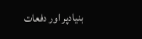بنیادپر اور دفعات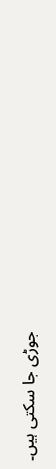جوڑی جا سکتی ہیں۔